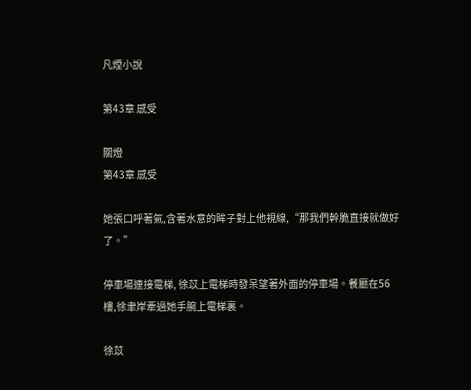凡煙小說

第43章 感受

關燈
第43章 感受

她張口呼著氣,含著水意的眸子對上他視線,“那我們幹脆直接就做好了。”

停車場連接電梯, 徐苡上電梯時發呆望著外面的停車場。餐廳在56樓,徐聿岸牽過她手腕上電梯裏。

徐苡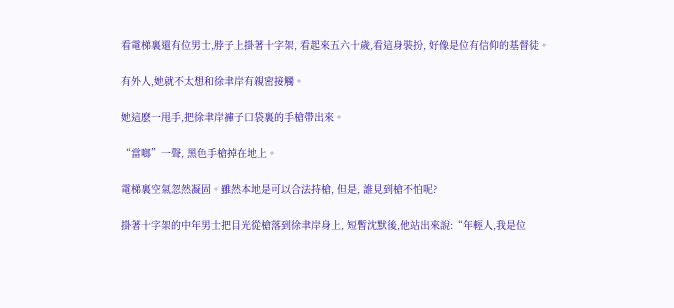看電梯裏還有位男士,脖子上掛著十字架, 看起來五六十歲,看這身裝扮, 好像是位有信仰的基督徒。

有外人,她就不太想和徐聿岸有親密接觸。

她這麽一甩手,把徐聿岸褲子口袋裏的手槍帶出來。

“當啷”一聲, 黑色手槍掉在地上。

電梯裏空氣忽然凝固。雖然本地是可以合法持槍, 但是, 誰見到槍不怕呢?

掛著十字架的中年男士把目光從槍落到徐聿岸身上, 短暫沈默後,他站出來說:“年輕人,我是位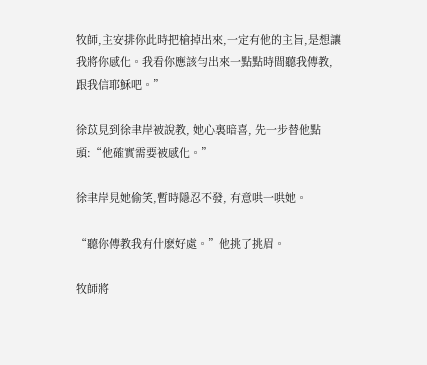牧師,主安排你此時把槍掉出來,一定有他的主旨,是想讓我將你感化。我看你應該勻出來一點點時間聽我傳教, 跟我信耶穌吧。”

徐苡見到徐聿岸被說教, 她心裏暗喜, 先一步替他點頭:“他確實需要被感化。”

徐聿岸見她偷笑,暫時隱忍不發, 有意哄一哄她。

“聽你傳教我有什麽好處。”他挑了挑眉。

牧師將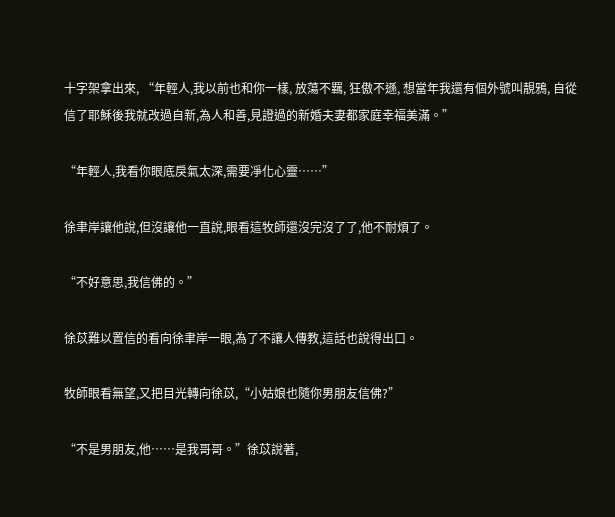十字架拿出來, “年輕人,我以前也和你一樣, 放蕩不羈, 狂傲不遜, 想當年我還有個外號叫靚鴉, 自從信了耶穌後我就改過自新,為人和善,見證過的新婚夫妻都家庭幸福美滿。”

“年輕人,我看你眼底戾氣太深,需要凈化心靈……”

徐聿岸讓他說,但沒讓他一直說,眼看這牧師還沒完沒了了,他不耐煩了。

“不好意思,我信佛的。”

徐苡難以置信的看向徐聿岸一眼,為了不讓人傳教,這話也說得出口。

牧師眼看無望,又把目光轉向徐苡,“小姑娘也隨你男朋友信佛?”

“不是男朋友,他……是我哥哥。”徐苡說著,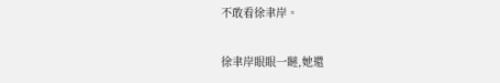不敢看徐聿岸。

徐聿岸眼眼一瞇,她還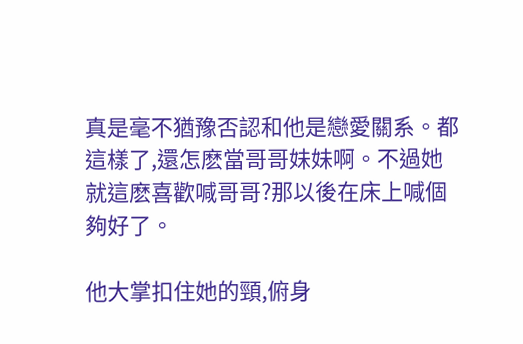真是毫不猶豫否認和他是戀愛關系。都這樣了,還怎麽當哥哥妹妹啊。不過她就這麽喜歡喊哥哥?那以後在床上喊個夠好了。

他大掌扣住她的頸,俯身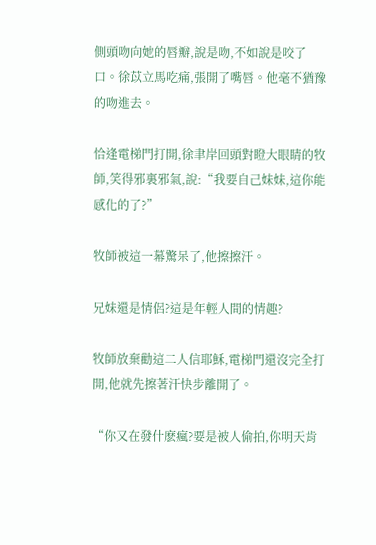側頭吻向她的唇瓣,說是吻,不如說是咬了口。徐苡立馬吃痛,張開了嘴唇。他毫不猶豫的吻進去。

恰逢電梯門打開,徐聿岸回頭對瞪大眼睛的牧師,笑得邪裏邪氣,說:“我要自己妹妹,這你能感化的了?”

牧師被這一幕驚呆了,他擦擦汗。

兄妹還是情侶?這是年輕人間的情趣?

牧師放棄勸這二人信耶穌,電梯門還沒完全打開,他就先擦著汗快步離開了。

“你又在發什麽瘋?要是被人偷拍,你明天肯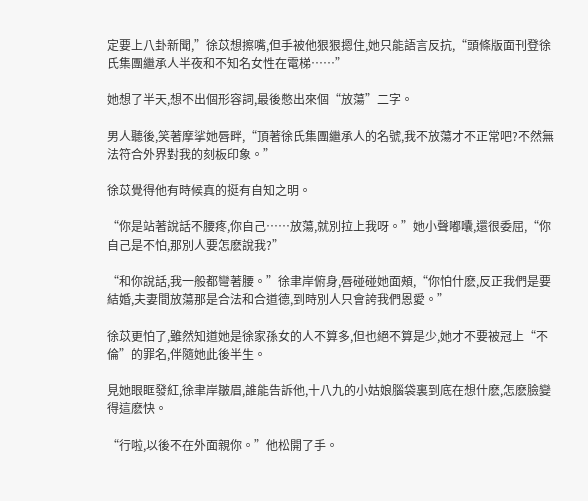定要上八卦新聞,”徐苡想擦嘴,但手被他狠狠摁住,她只能語言反抗,“頭條版面刊登徐氏集團繼承人半夜和不知名女性在電梯……”

她想了半天,想不出個形容詞,最後憋出來個“放蕩”二字。

男人聽後,笑著摩挲她唇畔,“頂著徐氏集團繼承人的名號,我不放蕩才不正常吧?不然無法符合外界對我的刻板印象。”

徐苡覺得他有時候真的挺有自知之明。

“你是站著說話不腰疼,你自己……放蕩,就別拉上我呀。”她小聲嘟囔,還很委屈,“你自己是不怕,那別人要怎麽說我?”

“和你說話,我一般都彎著腰。”徐聿岸俯身,唇碰碰她面頰,“你怕什麽,反正我們是要結婚,夫妻間放蕩那是合法和合道德,到時別人只會誇我們恩愛。”

徐苡更怕了,雖然知道她是徐家孫女的人不算多,但也絕不算是少,她才不要被冠上“不倫”的罪名,伴隨她此後半生。

見她眼眶發紅,徐聿岸皺眉,誰能告訴他,十八九的小姑娘腦袋裏到底在想什麽,怎麽臉變得這麽快。

“行啦,以後不在外面親你。”他松開了手。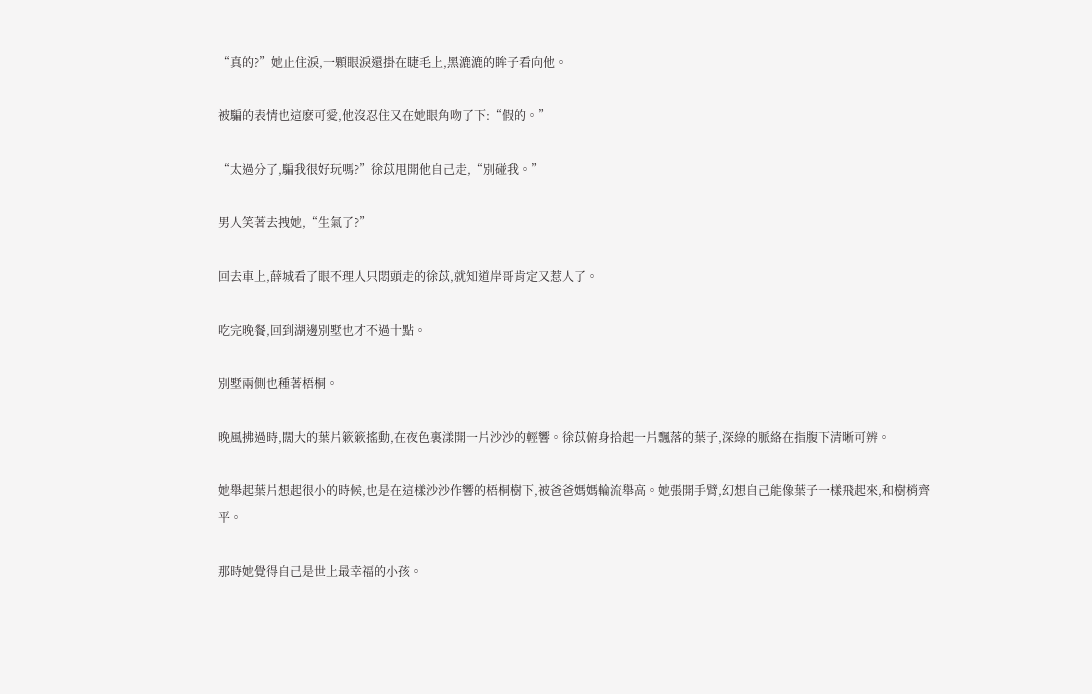“真的?”她止住淚,一顆眼淚還掛在睫毛上,黑漉漉的眸子看向他。

被騙的表情也這麽可愛,他沒忍住又在她眼角吻了下:“假的。”

“太過分了,騙我很好玩嗎?”徐苡甩開他自己走,“別碰我。”

男人笑著去拽她,“生氣了?”

回去車上,薛城看了眼不理人只悶頭走的徐苡,就知道岸哥肯定又惹人了。

吃完晚餐,回到湖邊別墅也才不過十點。

別墅兩側也種著梧桐。

晚風拂過時,闊大的葉片簌簌搖動,在夜色裏漾開一片沙沙的輕響。徐苡俯身拾起一片飄落的葉子,深綠的脈絡在指腹下清晰可辨。

她舉起葉片想起很小的時候,也是在這樣沙沙作響的梧桐樹下,被爸爸媽媽輪流舉高。她張開手臂,幻想自己能像葉子一樣飛起來,和樹梢齊平。

那時她覺得自己是世上最幸福的小孩。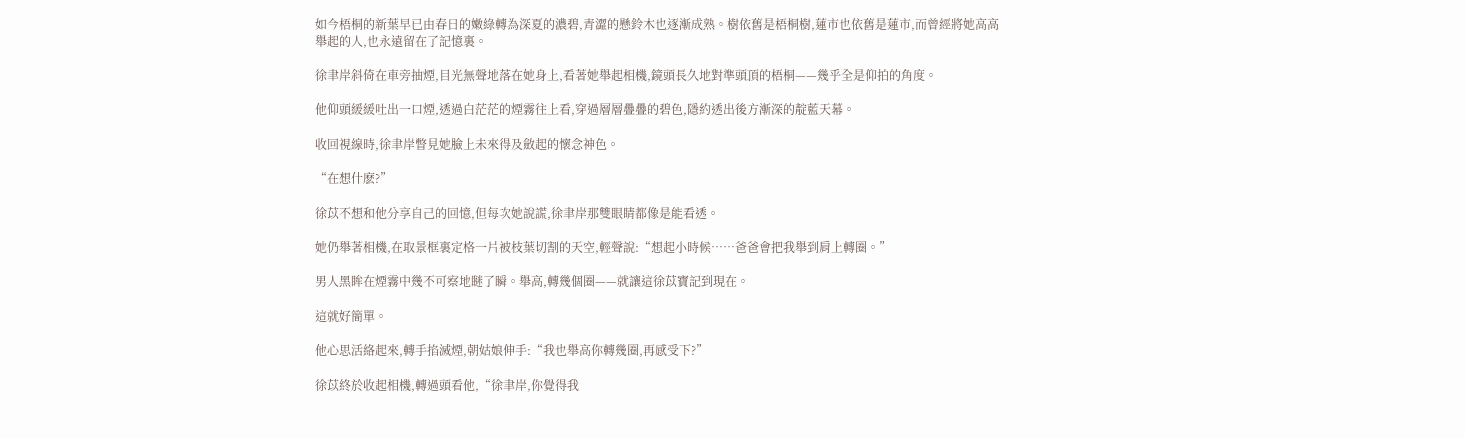如今梧桐的新葉早已由春日的嫩綠轉為深夏的濃碧,青澀的懸鈴木也逐漸成熟。樹依舊是梧桐樹,蓮市也依舊是蓮市,而曾經將她高高舉起的人,也永遠留在了記憶裏。

徐聿岸斜倚在車旁抽煙,目光無聲地落在她身上,看著她舉起相機,鏡頭長久地對準頭頂的梧桐——幾乎全是仰拍的角度。

他仰頭緩緩吐出一口煙,透過白茫茫的煙霧往上看,穿過層層疊疊的碧色,隱約透出後方漸深的靛藍天幕。

收回視線時,徐聿岸瞥見她臉上未來得及斂起的懷念神色。

“在想什麽?”

徐苡不想和他分享自己的回憶,但每次她說謊,徐聿岸那雙眼睛都像是能看透。

她仍舉著相機,在取景框裏定格一片被枝葉切割的天空,輕聲說:“想起小時候……爸爸會把我舉到肩上轉圈。”

男人黑眸在煙霧中幾不可察地瞇了瞬。舉高,轉幾個圈——就讓這徐苡寶記到現在。

這就好簡單。

他心思活絡起來,轉手掐滅煙,朝姑娘伸手:“我也舉高你轉幾圈,再感受下?”

徐苡終於收起相機,轉過頭看他,“徐聿岸,你覺得我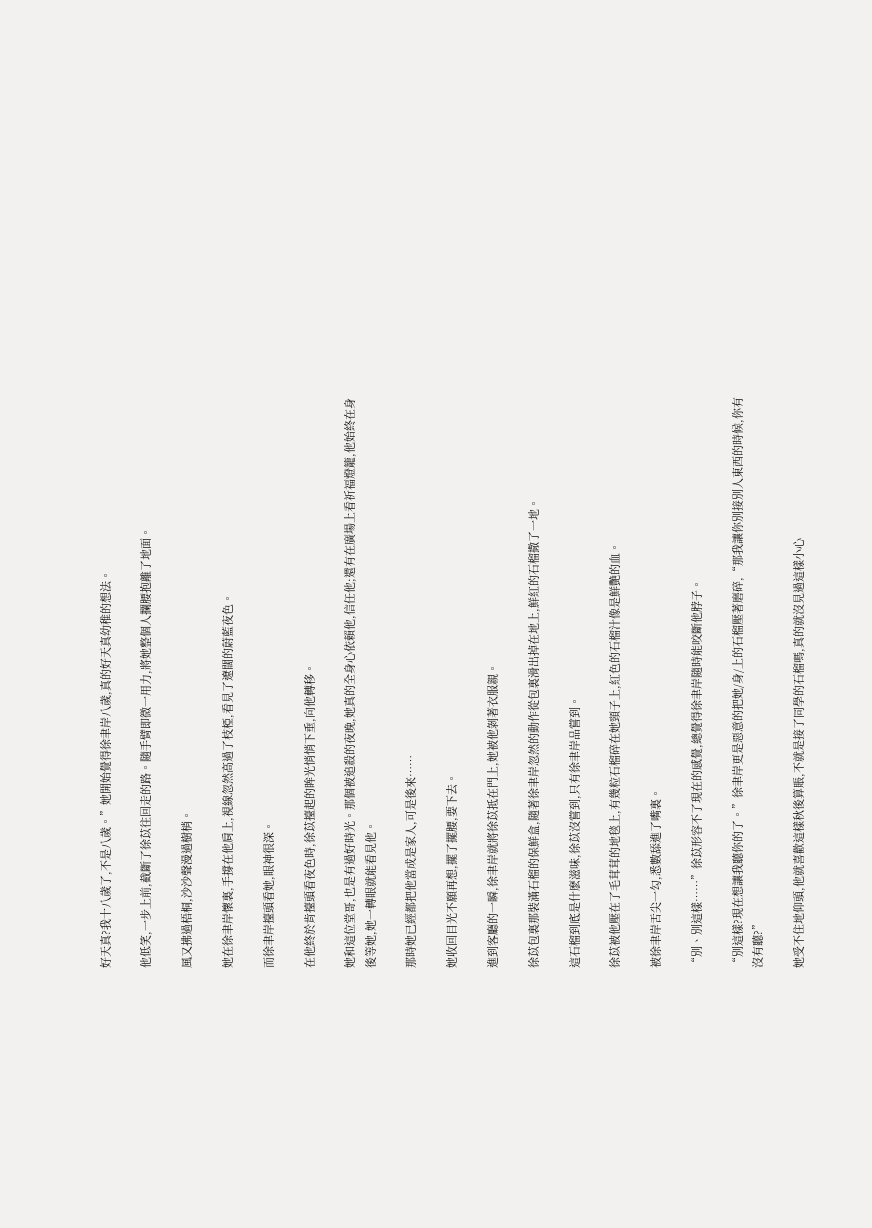好天真?我十八歲了,不是八歲。”她開始覺得徐聿岸八歲,真的好天真幼稚的想法。

他低笑,一步上前,截斷了徐苡往回走的路。隨手臂即微一用力,將她整個人攔腰抱離了地面。

風又拂過梧桐,沙沙聲漫過樹梢。

她在徐聿岸懷裏,手撐在他肩上,視線忽然高過了枝椏,看見了遼闊的蔚藍夜色。

而徐聿岸擡頭看她,眼神很深。

在他終於肯擡頭看夜色時,徐苡擡起的眸光悄悄下垂,向他轉移。

她和這位堂哥,也是有過好時光。那個被追殺的夜晚,她真的全身心依賴他,信任他;還有在廣場上看祈福燈籠,他始終在身後等她,她一轉眼就能看見他。

那時她已經都把他當成是家人,可是後來……

她收回目光不願再想,擺了擺腰,要下去。

進到客廳的一瞬,徐聿岸就將徐苡抵在門上,她被他剝著衣服親。

徐苡包裏那裝滿石榴的保鮮盒,隨著徐聿岸忽然的動作從包裏滑出掉在地上,鮮紅的石榴撒了一地。

這石榴到底是什麽滋味,徐苡沒嘗到,只有徐聿岸品嘗到。

徐苡被他壓在了毛茸茸的地毯上,有幾粒石榴碎在她頸子上,紅色的石榴汁像是鮮艷的血。

被徐聿岸舌尖一勾,悉數舔進了嘴裏。

“別、別這樣……”徐苡形容不了現在的感覺,總覺得徐聿岸隨時能咬斷他脖子。

“別這樣?現在想讓我聽你的了。”徐聿岸更是惡意的把她/身/上的石榴壓著磨碎,“那我讓你別接別人東西的時候,你有沒有聽?”

她受不住地仰頭,他就喜歡這樣秋後算賬,不就是接了同學的石榴嗎,真的就沒見過這樣小心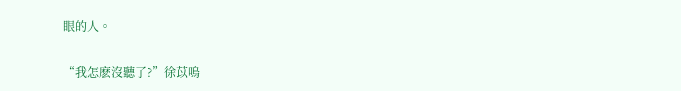眼的人。

“我怎麽沒聽了?”徐苡嗚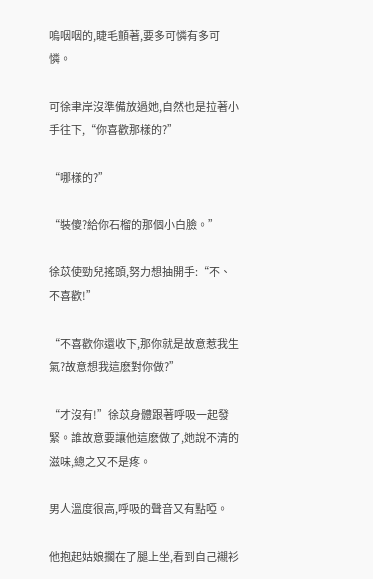嗚咽咽的,睫毛顫著,要多可憐有多可憐。

可徐聿岸沒準備放過她,自然也是拉著小手往下,“你喜歡那樣的?”

“哪樣的?”

“裝傻?給你石榴的那個小白臉。”

徐苡使勁兒搖頭,努力想抽開手:“不、不喜歡!”

“不喜歡你還收下,那你就是故意惹我生氣?故意想我這麽對你做?”

“才沒有!”徐苡身體跟著呼吸一起發緊。誰故意要讓他這麽做了,她說不清的滋味,總之又不是疼。

男人溫度很高,呼吸的聲音又有點啞。

他抱起姑娘擱在了腿上坐,看到自己襯衫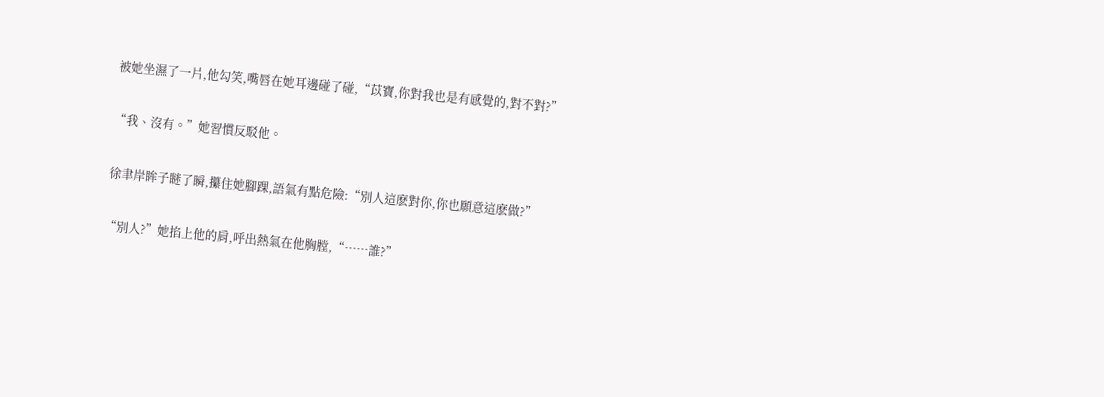被她坐濕了一片,他勾笑,嘴唇在她耳邊碰了碰,“苡寶,你對我也是有感覺的,對不對?”

“我、沒有。”她習慣反駁他。

徐聿岸眸子瞇了瞬,攥住她腳踝,語氣有點危險:“別人這麽對你,你也願意這麽做?”

“別人?”她掐上他的肩,呼出熱氣在他胸膛,“……誰?”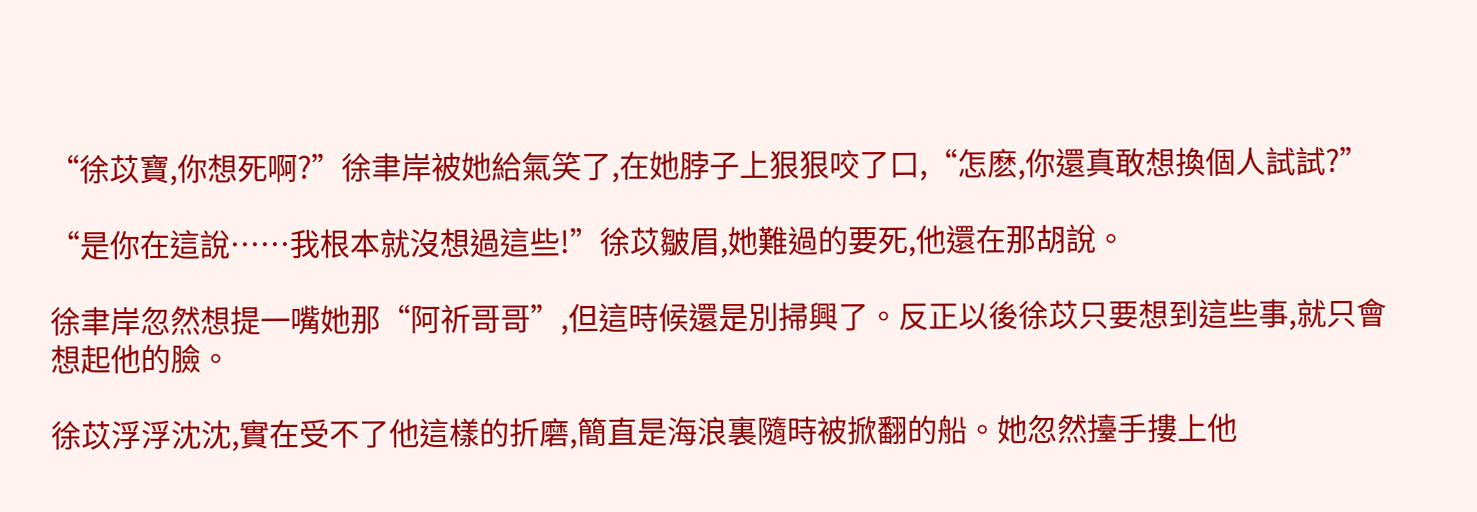“徐苡寶,你想死啊?”徐聿岸被她給氣笑了,在她脖子上狠狠咬了口,“怎麽,你還真敢想換個人試試?”

“是你在這說……我根本就沒想過這些!”徐苡皺眉,她難過的要死,他還在那胡說。

徐聿岸忽然想提一嘴她那“阿祈哥哥”,但這時候還是別掃興了。反正以後徐苡只要想到這些事,就只會想起他的臉。

徐苡浮浮沈沈,實在受不了他這樣的折磨,簡直是海浪裏隨時被掀翻的船。她忽然擡手摟上他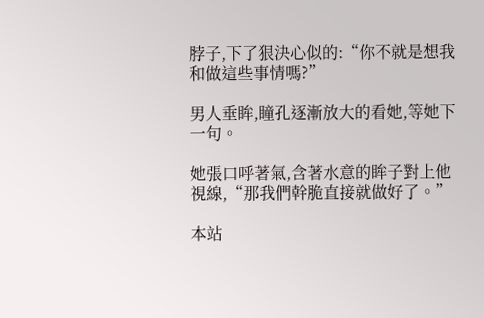脖子,下了狠決心似的:“你不就是想我和做這些事情嗎?”

男人垂眸,瞳孔逐漸放大的看她,等她下一句。

她張口呼著氣,含著水意的眸子對上他視線,“那我們幹脆直接就做好了。”

本站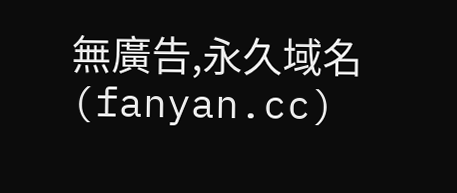無廣告,永久域名(fanyan.cc)